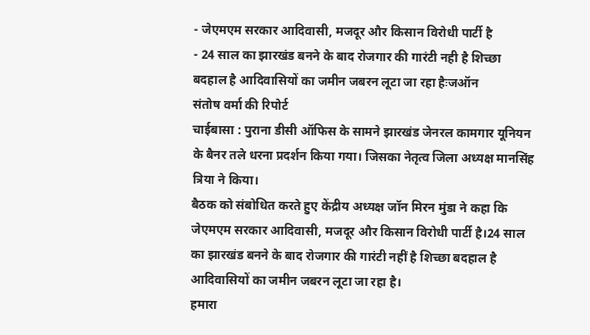- जेएमएम सरकार आदिवासी, मजदूर और किसान विरोधी पार्टी है
- 24 साल का झारखंड बनने के बाद रोजगार की गारंटी नही है शिच्छा बदहाल है आदिवासियों का जमीन जबरन लूटा जा रहा हैःजऑन
संतोष वर्मा की रिपोर्ट
चाईबासा : पुराना डीसी ऑफिस के सामने झारखंड जेनरल कामगार यूनियन के बैनर तले धरना प्रदर्शन किया गया। जिसका नेतृत्व जिला अध्यक्ष मानसिंह त्रिया ने किया।
बैठक को संबोधित करते हुए केंद्रीय अध्यक्ष जॉन मिरन मुंडा ने कहा कि जेएमएम सरकार आदिवासी, मजदूर और किसान विरोधी पार्टी है।24 साल का झारखंड बनने के बाद रोजगार की गारंटी नहीं है शिच्छा बदहाल है आदिवासियों का जमीन जबरन लूटा जा रहा है।
हमारा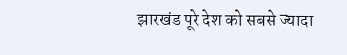झारखंड पूरे देश को सबसे ज्यादा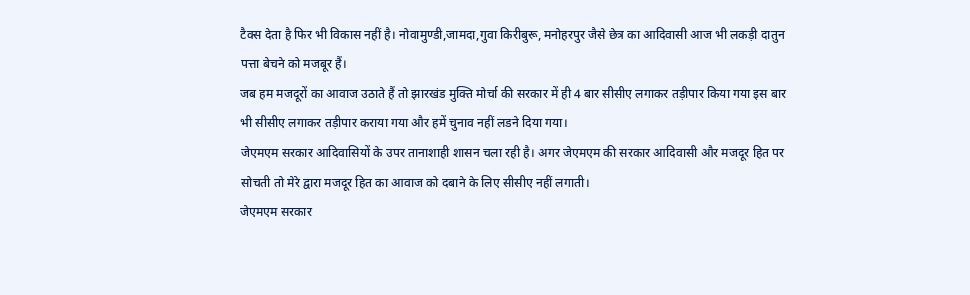टैक्स देता है फिर भी विकास नहीं है। नोवामुण्डी,जामदा,गुवा किरीबुरू, मनोहरपुर जैसे छेत्र का आदिवासी आज भी लकड़ी दातुन पत्ता बेचने को मजबूर हैं।
जब हम मजदूरों का आवाज उठाते हैं तो झारखंड मुक्ति मोर्चा की सरकार में ही 4 बार सीसीए लगाकर तड़ीपार किया गया इस बार भी सीसीए लगाकर तड़ीपार कराया गया और हमें चुनाव नहीं लडने दिया गया।
जेएमएम सरकार आदिवासियों के उपर तानाशाही शासन चला रही है। अगर जेएमएम की सरकार आदिवासी और मजदूर हित पर सोचती तो मेरे द्वारा मजदूर हित का आवाज को दबाने के लिए सीसीए नहीं लगाती।
जेएमएम सरकार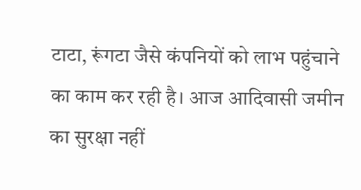टाटा, रूंगटा जैसे कंपनियों को लाभ पहुंचाने का काम कर रही है। आज आदिवासी जमीन का सुरक्षा नहीं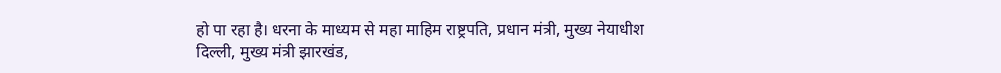हो पा रहा है। धरना के माध्यम से महा माहिम राष्ट्रपति, प्रधान मंत्री, मुख्य नेयाधीश दिल्ली, मुख्य मंत्री झारखंड,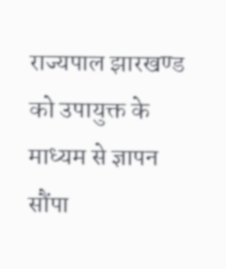राज्यपाल झारखण्ड को उपायुक्त के माध्यम से ज्ञापन सौंपा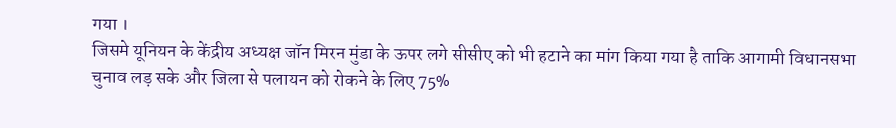गया ।
जिसमे यूनियन के केंद्रीय अध्यक्ष जॉन मिरन मुंडा के ऊपर लगे सीसीए को भी हटाने का मांग किया गया है ताकि आगामी विधानसभा चुनाव लड़ सके और जिला से पलायन को रोकने के लिए 75%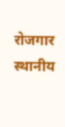रोजगार स्थानीय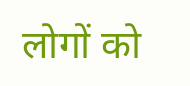लोगों को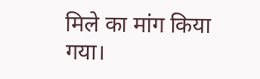मिले का मांग किया गया।